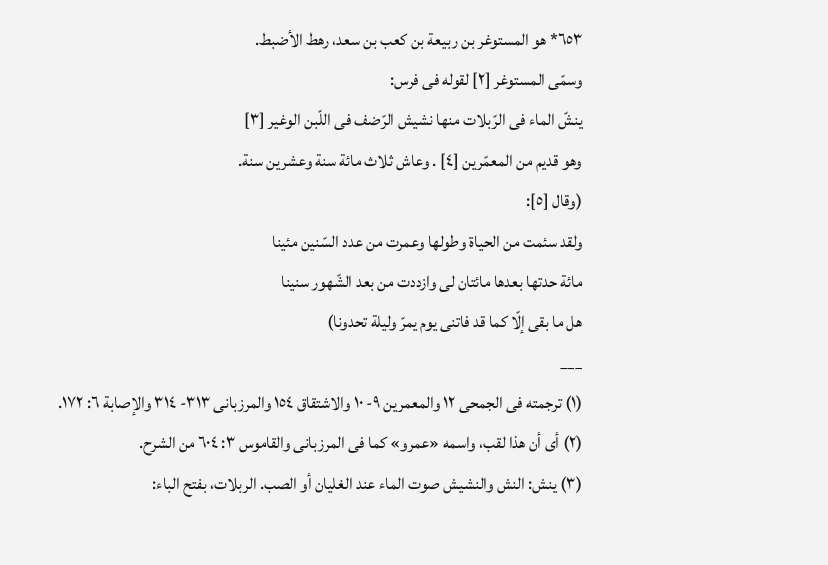٦٥٣* هو المستوغر بن ربيعة بن كعب بن سعد، رهط الأضبط.
وسمّى المستوغر [٢] لقوله فى فرس:
ينشّ الماء فى الرّبلات منها نشيش الرّضف فى اللّبن الوغير [٣]
وهو قديم من المعمّرين [٤] . وعاش ثلاث مائة سنة وعشرين سنة.
(وقال [٥]:
ولقد سئمت من الحياة وطولها وعمرت من عدد السّنين مئينا
مائة حدتها بعدها مائتان لى وازددت من بعد الشّهور سنينا
هل ما بقى إلّا كما قد فاتنى يوم يمرّ وليلة تحدونا)
___
(١) ترجمته فى الجمحى ١٢ والمعمرين ٩- ١٠ والاشتقاق ١٥٤ والمرزبانى ٣١٣- ٣١٤ والإصابة ٦: ١٧٢.
(٢) أى أن هذا لقب، واسمه «عمرو» كما فى المرزبانى والقاموس ٣: ٦٠٤ من الشرح.
(٣) ينش: النش والنشيش صوت الماء عند الغليان أو الصب. الربلات، بفتح الباء: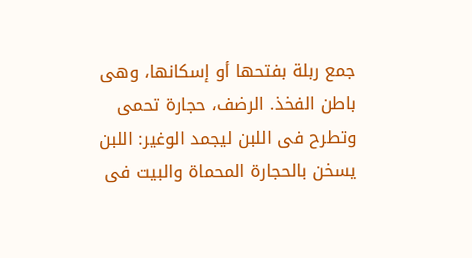جمع ربلة بفتحها أو إسكانها، وهى باطن الفخذ. الرضف، حجارة تحمى وتطرح فى اللبن ليجمد الوغير: اللبن يسخن بالحجارة المحماة والبيت فى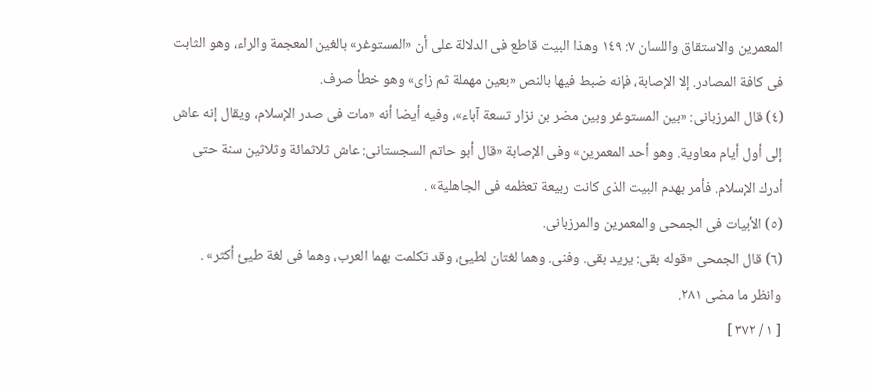المعمرين والاستقاق واللسان ٧: ١٤٩ وهذا البيت قاطع فى الدلالة على أن «المستوغر» بالغين المعجمة والراء، وهو الثابت فى كافة المصادر. إلا الإصابة، فإنه ضبط فيها بالنص «بعين مهملة ثم زاى» وهو خطأ صرف.
(٤) قال المرزبانى: «بين المستوغر وبين مضر بن نزار تسعة آباء»، وفيه أيضا أنه «مات فى صدر الإسلام، ويقال إنه عاش إلى أول أيام معاوية. وهو أحد المعمرين» وفى الإصابة «قال أبو حاتم السجستانى: عاش ثلاثمائة وثلاثين سنة حتى أدرك الإسلام. فأمر بهدم البيت الذى كانت ربيعة تعظمه فى الجاهلية» .
(٥) الأبيات فى الجمحى والمعمرين والمرزبانى.
(٦) قال الجمحى «قوله بقى: يريد بقى. وفنى. وهما لغتان لطيئ، وقد تكلمت بهما العرب، وهما فى لغة طيئ أكثر» . وانظر ما مضى ٢٨١.
[ ١ / ٣٧٢ ]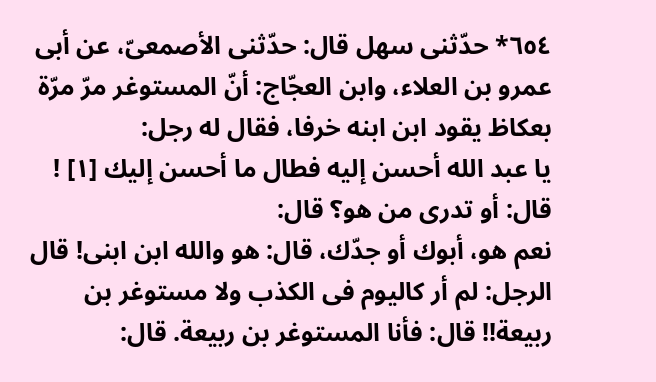٦٥٤* حدّثنى سهل قال: حدّثنى الأصمعىّ، عن أبى عمرو بن العلاء، وابن العجّاج: أنّ المستوغر مرّ مرّة بعكاظ يقود ابن ابنه خرفا، فقال له رجل:
يا عبد الله أحسن إليه فطال ما أحسن إليك [١] ! قال: أو تدرى من هو؟ قال:
نعم هو، أبوك أو جدّك، قال: هو والله ابن ابنى! قال الرجل: لم أر كاليوم فى الكذب ولا مستوغر بن ربيعة!! قال: فأنا المستوغر بن ربيعة. قال: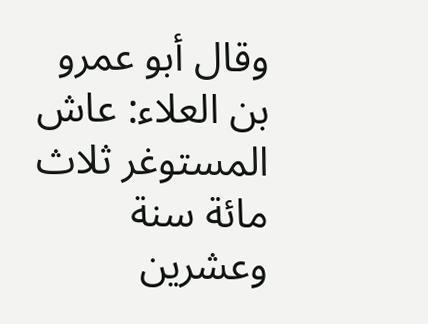وقال أبو عمرو بن العلاء: عاش المستوغر ثلاث مائة سنة وعشرين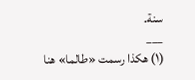سنة.
___
(١) هكذا رسمت «طالما» هنا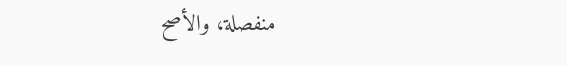منفصلة، والأصح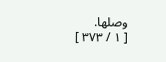وصلها.
[ ١ / ٣٧٣ ]